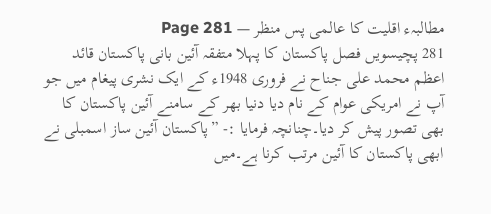مطالبہء اقلیت کا عالمی پس منظر — Page 281
281 پچیسویں فصل پاکستان کا پہلا متفقہ آئین بانی پاکستان قائد اعظم محمد علی جناح نے فروری 1948ء کے ایک نشری پیغام میں جو آپ نے امریکی عوام کے نام دیا دنیا بھر کے سامنے آئین پاکستان کا بھی تصور پیش کر دیا۔چنانچہ فرمایا :- ”پاکستان آئین ساز اسمبلی نے ابھی پاکستان کا آئین مرتب کرنا ہے۔میں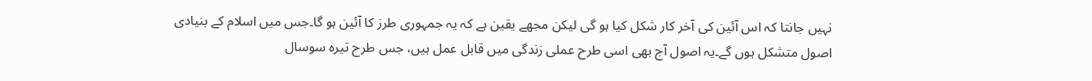نہیں جانتا کہ اس آئین کی آخر کار شکل کیا ہو گی لیکن مجھے یقین ہے کہ یہ جمہوری طرز کا آئین ہو گا۔جس میں اسلام کے بنیادی اصول متشکل ہوں گے۔یہ اصول آج بھی اسی طرح عملی زندگی میں قابل عمل ہیں، جس طرح تیرہ سوسال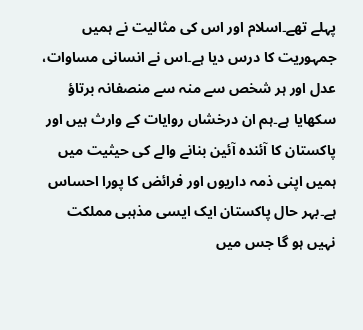پہلے تھے۔اسلام اور اس کی مثالیت نے ہمیں جمہوریت کا درس دیا ہے۔اس نے انسانی مساوات، عدل اور ہر شخص سے منہ سے منصفانہ برتاؤ سکھایا ہے۔ہم ان درخشاں روایات کے وارث ہیں اور پاکستان کا آئندہ آئین بنانے والے کی حیثیت میں ہمیں اپنی ذمہ داریوں اور فرائض کا پورا احساس ہے۔بہر حال پاکستان ایک ایسی مذہبی مملکت نہیں ہو گا جس میں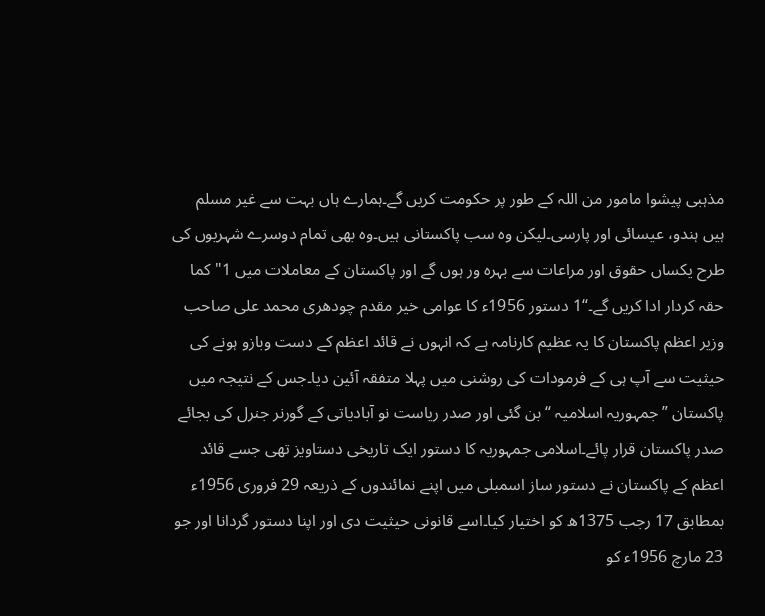مذہبی پیشوا مامور من اللہ کے طور پر حکومت کریں گے۔ہمارے ہاں بہت سے غیر مسلم ہیں ہندو، عیسائی اور پارسی۔لیکن وہ سب پاکستانی ہیں۔وہ بھی تمام دوسرے شہریوں کی طرح یکساں حقوق اور مراعات سے بہرہ ور ہوں گے اور پاکستان کے معاملات میں 1" کما حقہ کردار ادا کریں گے۔“1 دستور 1956ء کا عوامی خیر مقدم چودھری محمد علی صاحب وزیر اعظم پاکستان کا یہ عظیم کارنامہ ہے کہ انہوں نے قائد اعظم کے دست وبازو ہونے کی حیثیت سے آپ ہی کے فرمودات کی روشنی میں پہلا متفقہ آئین دیا۔جس کے نتیجہ میں پاکستان ”جمہوریہ اسلامیہ “ بن گئی اور صدر ریاست نو آبادیاتی کے گورنر جنرل کی بجائے صدر پاکستان قرار پائے۔اسلامی جمہوریہ کا دستور ایک تاریخی دستاویز تھی جسے قائد اعظم کے پاکستان نے دستور ساز اسمبلی میں اپنے نمائندوں کے ذریعہ 29 فروری 1956ء بمطابق 17 رجب 1375ھ کو اختیار کیا۔اسے قانونی حیثیت دی اور اپنا دستور گردانا اور جو 23 مارچ 1956ء کو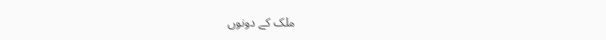ملک کے دونوں